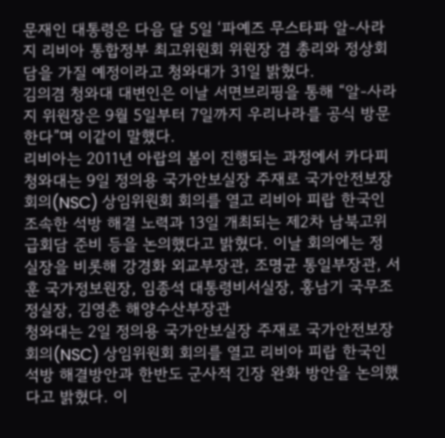문재인 대통령은 다음 달 5일 ‘파예즈 무스타파 알-사라지 리비아 통합정부 최고위원회 위원장 겸 총리와 정상회담을 가질 예정이라고 청와대가 31일 밝혔다.
김의겸 청와대 대변인은 이날 서면브리핑을 통해 “알-사라지 위원장은 9월 5일부터 7일까지 우리나라를 공식 방문한다”며 이같이 말했다.
리비아는 2011년 아랍의 봄이 진행되는 과정에서 카다피
청와대는 9일 정의용 국가안보실장 주재로 국가안전보장회의(NSC) 상임위원회 회의를 열고 리비아 피랍 한국인 조속한 석방 해결 노력과 13일 개최되는 제2차 남북고위급회담 준비 등을 논의했다고 밝혔다. 이날 회의에는 정 실장을 비롯해 강경화 외교부장관, 조명균 통일부장관, 서훈 국가정보원장, 임종석 대통령비서실장, 홍남기 국무조정실장, 김영춘 해양수산부장관
청와대는 2일 정의용 국가안보실장 주재로 국가안전보장회의(NSC) 상임위원회 회의를 열고 리비아 피랍 한국인 석방 해결방안과 한반도 군사적 긴장 완화 방안을 논의했다고 밝혔다. 이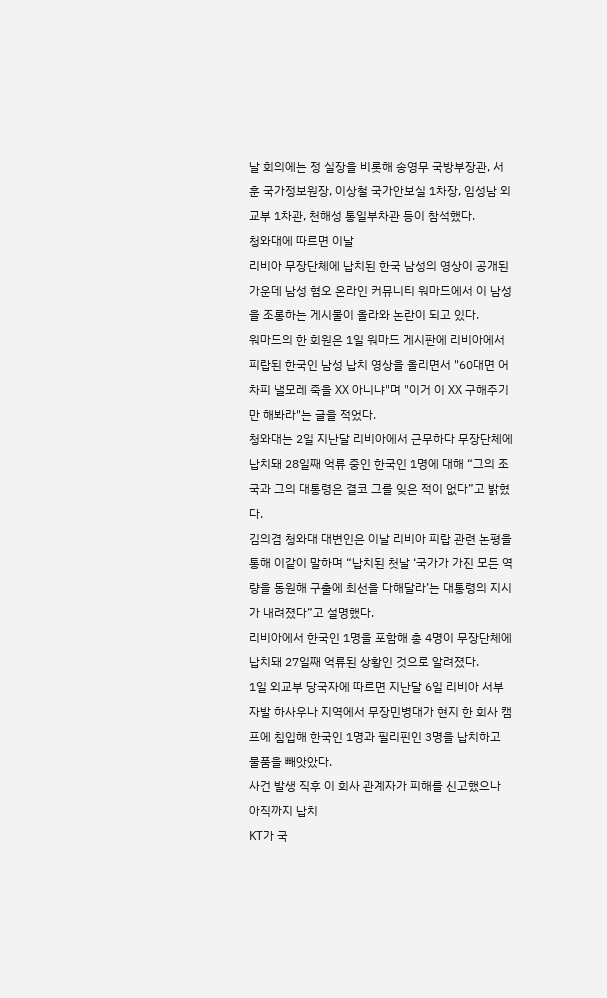날 회의에는 정 실장을 비롯해 송영무 국방부장관, 서훈 국가정보원장, 이상철 국가안보실 1차장, 임성남 외교부 1차관, 천해성 통일부차관 등이 참석했다.
청와대에 따르면 이날
리비아 무장단체에 납치된 한국 남성의 영상이 공개된 가운데 남성 혐오 온라인 커뮤니티 워마드에서 이 남성을 조롱하는 게시물이 올라와 논란이 되고 있다.
워마드의 한 회원은 1일 워마드 게시판에 리비아에서 피랍된 한국인 남성 납치 영상을 올리면서 "60대면 어차피 낼모레 죽을 XX 아니냐"며 "이거 이 XX 구해주기만 해봐라"는 글을 적었다.
청와대는 2일 지난달 리비아에서 근무하다 무장단체에 납치돼 28일째 억류 중인 한국인 1명에 대해 “그의 조국과 그의 대통령은 결코 그를 잊은 적이 없다”고 밝혔다.
김의겸 청와대 대변인은 이날 리비아 피랍 관련 논평을 통해 이같이 말하며 “납치된 첫날 ‘국가가 가진 모든 역량을 동원해 구출에 최선을 다해달라’는 대통령의 지시가 내려졌다”고 설명했다.
리비아에서 한국인 1명을 포함해 총 4명이 무장단체에 납치돼 27일째 억류된 상황인 것으로 알려졌다.
1일 외교부 당국자에 따르면 지난달 6일 리비아 서부 자발 하사우나 지역에서 무장민병대가 현지 한 회사 캠프에 침입해 한국인 1명과 필리핀인 3명을 납치하고 물품을 빼앗았다.
사건 발생 직후 이 회사 관계자가 피해를 신고했으나 아직까지 납치
KT가 국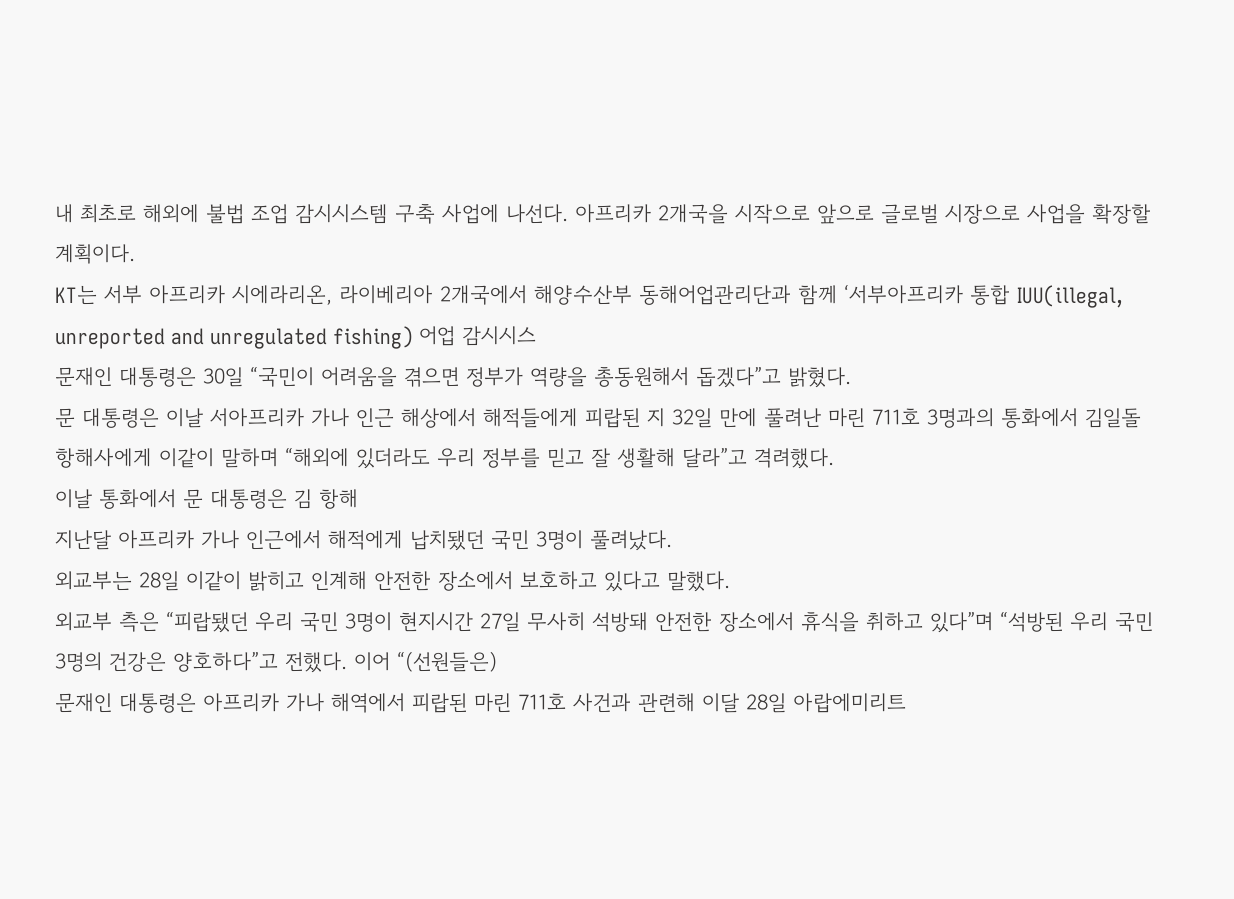내 최초로 해외에 불법 조업 감시시스템 구축 사업에 나선다. 아프리카 2개국을 시작으로 앞으로 글로벌 시장으로 사업을 확장할 계획이다.
KT는 서부 아프리카 시에라리온, 라이베리아 2개국에서 해양수산부 동해어업관리단과 함께 ‘서부아프리카 통합 IUU(illegal, unreported and unregulated fishing) 어업 감시시스
문재인 대통령은 30일 “국민이 어려움을 겪으면 정부가 역량을 총동원해서 돕겠다”고 밝혔다.
문 대통령은 이날 서아프리카 가나 인근 해상에서 해적들에게 피랍된 지 32일 만에 풀려난 마린 711호 3명과의 통화에서 김일돌 항해사에게 이같이 말하며 “해외에 있더라도 우리 정부를 믿고 잘 생활해 달라”고 격려했다.
이날 통화에서 문 대통령은 김 항해
지난달 아프리카 가나 인근에서 해적에게 납치됐던 국민 3명이 풀려났다.
외교부는 28일 이같이 밝히고 인계해 안전한 장소에서 보호하고 있다고 말했다.
외교부 측은 “피랍됐던 우리 국민 3명이 현지시간 27일 무사히 석방돼 안전한 장소에서 휴식을 취하고 있다”며 “석방된 우리 국민 3명의 건강은 양호하다”고 전했다. 이어 “(선원들은)
문재인 대통령은 아프리카 가나 해역에서 피랍된 마린 711호 사건과 관련해 이달 28일 아랍에미리트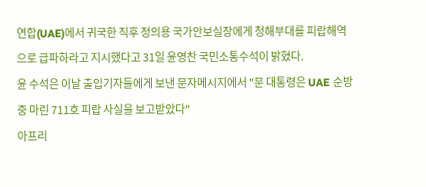연합(UAE)에서 귀국한 직후 정의용 국가안보실장에게 청해부대를 피랍해역으로 급파하라고 지시했다고 31일 윤영찬 국민소통수석이 밝혔다.
윤 수석은 이날 출입기자들에게 보낸 문자메시지에서 "문 대통령은 UAE 순방 중 마린 711호 피랍 사실을 보고받았다"
아프리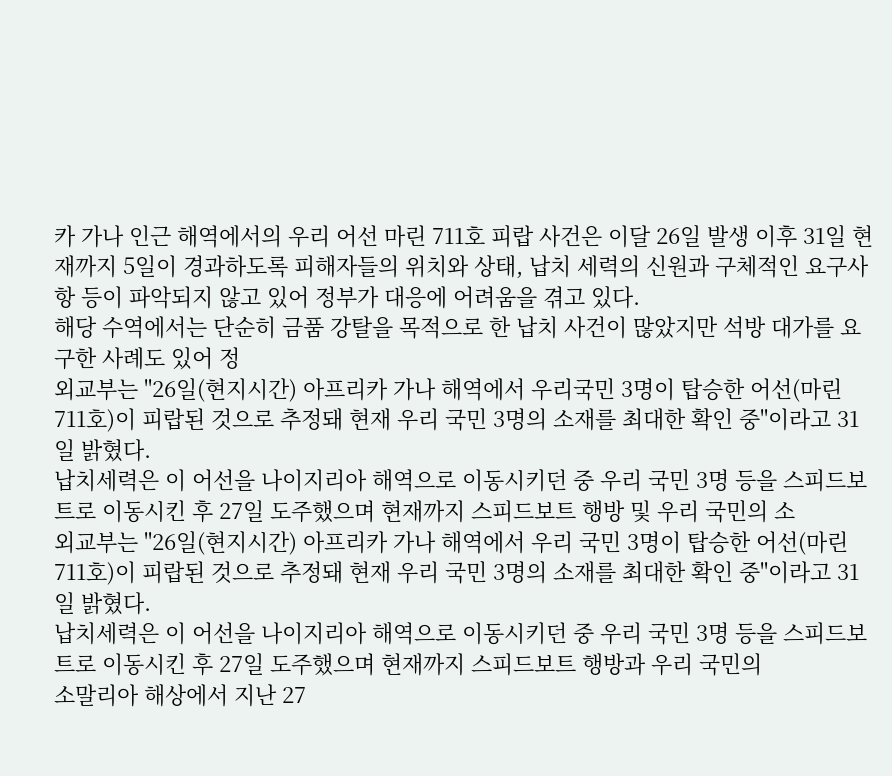카 가나 인근 해역에서의 우리 어선 마린 711호 피랍 사건은 이달 26일 발생 이후 31일 현재까지 5일이 경과하도록 피해자들의 위치와 상태, 납치 세력의 신원과 구체적인 요구사항 등이 파악되지 않고 있어 정부가 대응에 어려움을 겪고 있다.
해당 수역에서는 단순히 금품 강탈을 목적으로 한 납치 사건이 많았지만 석방 대가를 요구한 사례도 있어 정
외교부는 "26일(현지시간) 아프리카 가나 해역에서 우리국민 3명이 탑승한 어선(마린 711호)이 피랍된 것으로 추정돼 현재 우리 국민 3명의 소재를 최대한 확인 중"이라고 31일 밝혔다.
납치세력은 이 어선을 나이지리아 해역으로 이동시키던 중 우리 국민 3명 등을 스피드보트로 이동시킨 후 27일 도주했으며 현재까지 스피드보트 행방 및 우리 국민의 소
외교부는 "26일(현지시간) 아프리카 가나 해역에서 우리 국민 3명이 탑승한 어선(마린 711호)이 피랍된 것으로 추정돼 현재 우리 국민 3명의 소재를 최대한 확인 중"이라고 31일 밝혔다.
납치세력은 이 어선을 나이지리아 해역으로 이동시키던 중 우리 국민 3명 등을 스피드보트로 이동시킨 후 27일 도주했으며 현재까지 스피드보트 행방과 우리 국민의
소말리아 해상에서 지난 27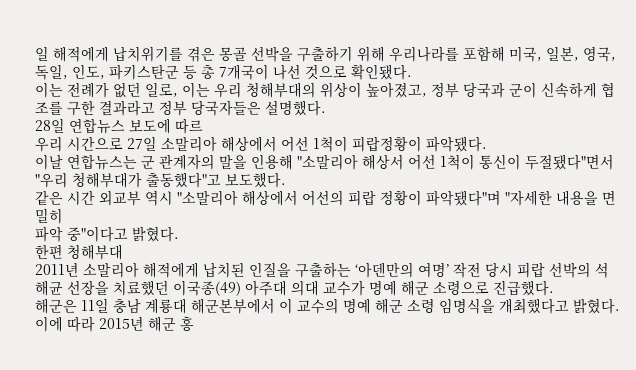일 해적에게 납치위기를 겪은 몽골 선박을 구출하기 위해 우리나라를 포함해 미국, 일본, 영국, 독일, 인도, 파키스탄군 등 총 7개국이 나선 것으로 확인됐다.
이는 전례가 없던 일로, 이는 우리 청해부대의 위상이 높아졌고, 정부 당국과 군이 신속하게 협조를 구한 결과라고 정부 당국자들은 설명했다.
28일 연합뉴스 보도에 따르
우리 시간으로 27일 소말리아 해상에서 어선 1척이 피랍정황이 파악됐다.
이날 연합뉴스는 군 관계자의 말을 인용해 "소말리아 해상서 어선 1척이 통신이 두절됐다"면서 "우리 청해부대가 출동했다"고 보도했다.
같은 시간 외교부 역시 "소말리아 해상에서 어선의 피랍 정황이 파악됐다"며 "자세한 내용을 면밀히
파악 중"이다고 밝혔다.
한편 청해부대
2011년 소말리아 해적에게 납치된 인질을 구출하는 ‘아덴만의 여명’ 작전 당시 피랍 선박의 석해균 선장을 치료했던 이국종(49) 아주대 의대 교수가 명예 해군 소령으로 진급했다.
해군은 11일 충남 계룡대 해군본부에서 이 교수의 명예 해군 소령 임명식을 개최했다고 밝혔다. 이에 따라 2015년 해군 홍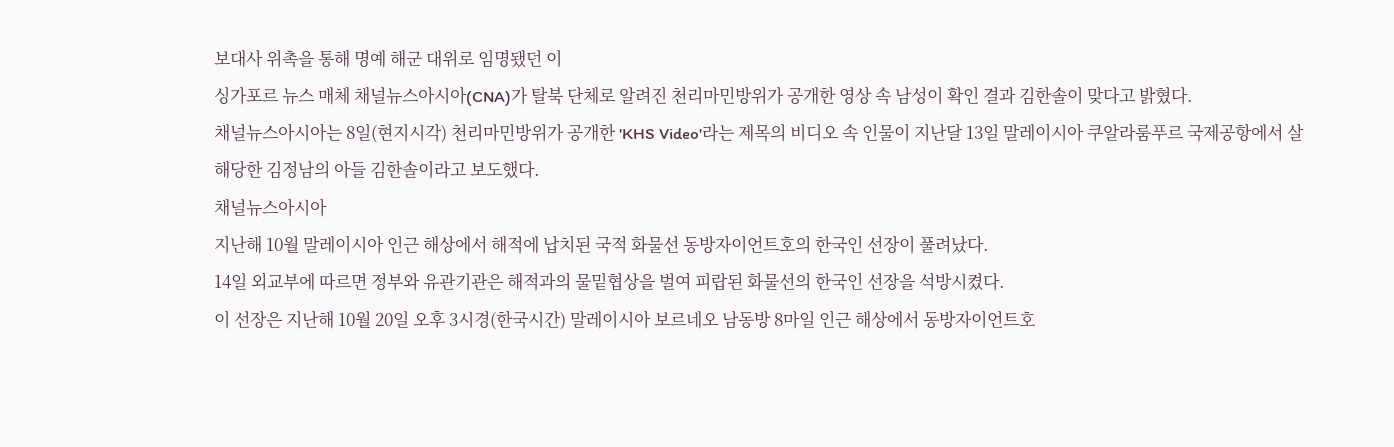보대사 위촉을 통해 명예 해군 대위로 임명됐던 이
싱가포르 뉴스 매체 채널뉴스아시아(CNA)가 탈북 단체로 알려진 천리마민방위가 공개한 영상 속 남성이 확인 결과 김한솔이 맞다고 밝혔다.
채널뉴스아시아는 8일(현지시각) 천리마민방위가 공개한 'KHS Video'라는 제목의 비디오 속 인물이 지난달 13일 말레이시아 쿠알라룸푸르 국제공항에서 살해당한 김정남의 아들 김한솔이라고 보도했다.
채널뉴스아시아
지난해 10월 말레이시아 인근 해상에서 해적에 납치된 국적 화물선 동방자이언트호의 한국인 선장이 풀려났다.
14일 외교부에 따르면 정부와 유관기관은 해적과의 물밑협상을 벌여 피랍된 화물선의 한국인 선장을 석방시켰다.
이 선장은 지난해 10월 20일 오후 3시경(한국시간) 말레이시아 보르네오 남동방 8마일 인근 해상에서 동방자이언트호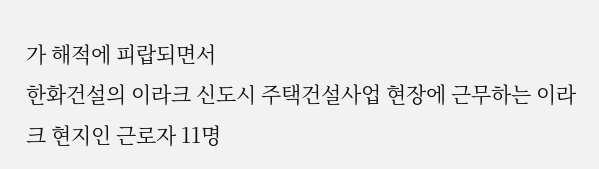가 해적에 피랍되면서
한화건설의 이라크 신도시 주택건설사업 현장에 근무하는 이라크 현지인 근로자 11명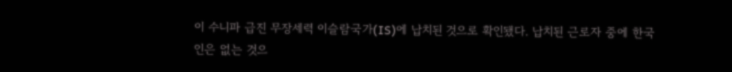이 수니파 급진 무장세력 이슬람국가(IS)에 납치된 것으로 확인됐다. 납치된 근로자 중에 한국인은 없는 것으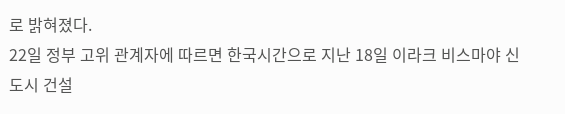로 밝혀졌다.
22일 정부 고위 관계자에 따르면 한국시간으로 지난 18일 이라크 비스마야 신도시 건설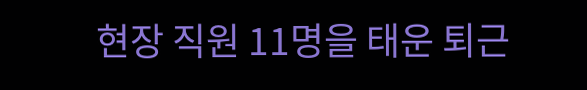현장 직원 11명을 태운 퇴근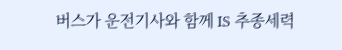버스가 운전기사와 함께 IS 추종세력